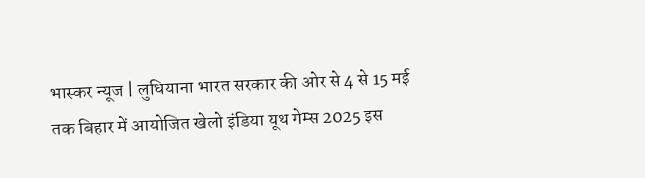भास्कर न्यूज | लुधियाना भारत सरकार की ओर से 4 से 15 मई तक बिहार में आयोजित खेलो इंडिया यूथ गेम्स 2025 इस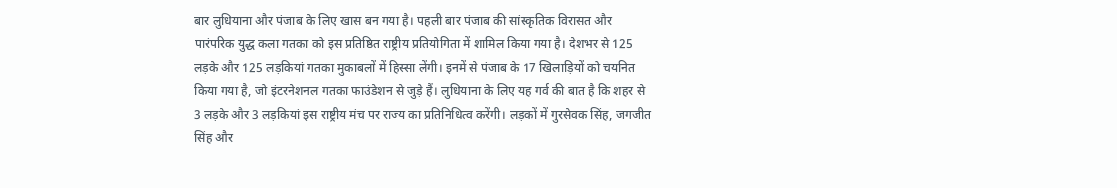बार लुधियाना और पंजाब के लिए खास बन गया है। पहली बार पंजाब की सांस्कृतिक विरासत और पारंपरिक युद्ध कला गतका को इस प्रतिष्ठित राष्ट्रीय प्रतियोगिता में शामिल किया गया है। देशभर से 125 लड़के और 125 लड़कियां गतका मुकाबलों में हिस्सा लेंगी। इनमें से पंजाब के 17 खिलाड़ियों को चयनित किया गया है, जो इंटरनेशनल गतका फाउंडेशन से जुड़े हैं। लुधियाना के लिए यह गर्व की बात है कि शहर से 3 लड़के और 3 लड़कियां इस राष्ट्रीय मंच पर राज्य का प्रतिनिधित्व करेंगी। लड़कों में गुरसेवक सिंह, जगजीत सिंह और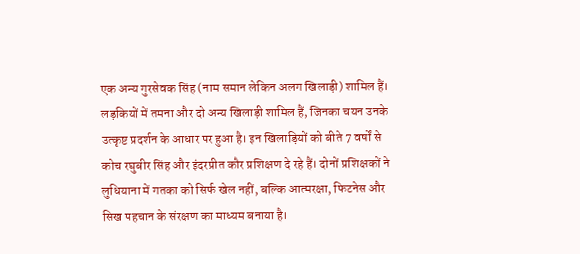एक अन्य गुरसेवक सिंह (नाम समान लेकिन अलग खिलाड़ी) शामिल हैं। लड़कियों में तमना और दो अन्य खिलाड़ी शामिल हैं, जिनका चयन उनके उत्कृष्ट प्रदर्शन के आधार पर हुआ है। इन खिलाड़ियों को बीते 7 वर्षों से कोच रघुबीर सिंह और इंदरप्रीत कौर प्रशिक्षण दे रहे हैं। दोनों प्रशिक्षकों ने लुधियाना में गतका को सिर्फ खेल नहीं, बल्कि आत्मरक्षा, फिटनेस और सिख पहचान के संरक्षण का माध्यम बनाया है।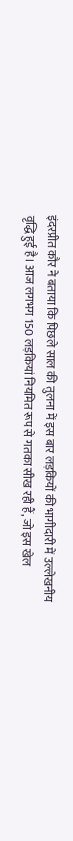इंदरप्रीत कौर ने बताया कि पिछले साल की तुलना में इस बार लड़कियों की भागीदारी में उल्लेखनीय वृद्धि हुई है। आज लगभग 150 लड़कियां नियमित रूप से गतका सीख रही हैं, जो इस खेल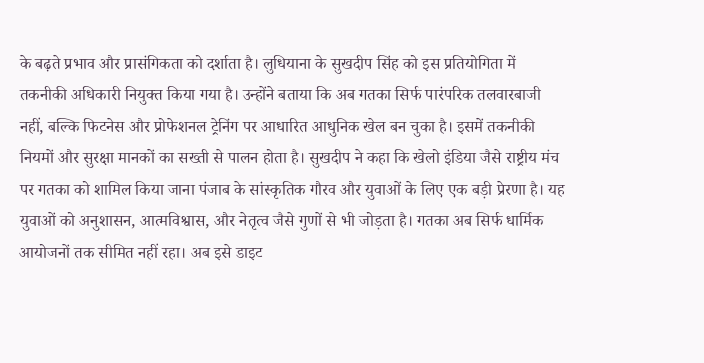के बढ़ते प्रभाव और प्रासंगिकता को दर्शाता है। लुधियाना के सुखदीप सिंह को इस प्रतियोगिता में तकनीकी अधिकारी नियुक्त किया गया है। उन्होंने बताया कि अब गतका सिर्फ पारंपरिक तलवारबाजी नहीं, बल्कि फिटनेस और प्रोफेशनल ट्रेनिंग पर आधारित आधुनिक खेल बन चुका है। इसमें तकनीकी नियमों और सुरक्षा मानकों का सख्ती से पालन होता है। सुखदीप ने कहा कि खेलो इंडिया जैसे राष्ट्रीय मंच पर गतका को शामिल किया जाना पंजाब के सांस्कृतिक गौरव और युवाओं के लिए एक बड़ी प्रेरणा है। यह युवाओं को अनुशासन, आत्मविश्वास, और नेतृत्व जैसे गुणों से भी जोड़ता है। गतका अब सिर्फ धार्मिक आयोजनों तक सीमित नहीं रहा। अब इसे डाइट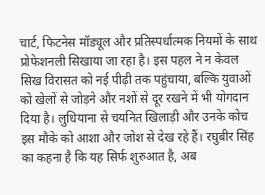चार्ट, फिटनेस मॉड्यूल और प्रतिस्पर्धात्मक नियमों के साथ प्रोफेशनली सिखाया जा रहा है। इस पहल ने न केवल सिख विरासत को नई पीढ़ी तक पहुंचाया, बल्कि युवाओं को खेलों से जोड़ने और नशों से दूर रखने में भी योगदान दिया है। लुधियाना से चयनित खिलाड़ी और उनके कोच इस मौके को आशा और जोश से देख रहे हैं। रघुबीर सिंह का कहना है कि यह सिर्फ शुरुआत है, अब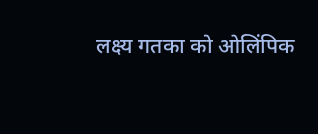लक्ष्य गतका को ओलिंपिक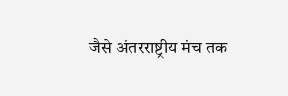जैसे अंतरराष्ट्रीय मंच तक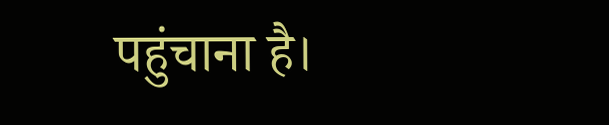पहुंचाना है।